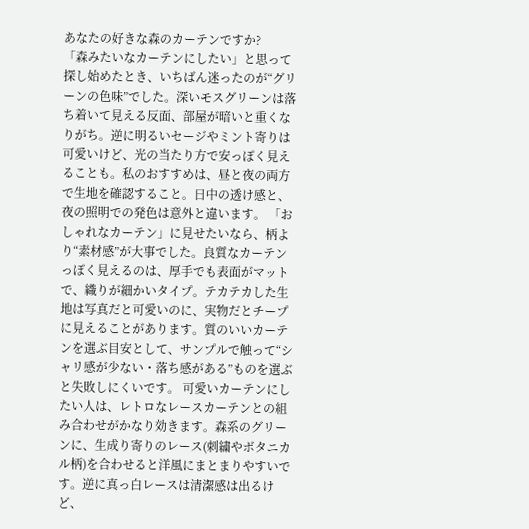あなたの好きな森のカーテンですか?
「森みたいなカーテンにしたい」と思って探し始めたとき、いちばん迷ったのが“グリーンの色味”でした。深いモスグリーンは落ち着いて見える反面、部屋が暗いと重くなりがち。逆に明るいセージやミント寄りは可愛いけど、光の当たり方で安っぽく見えることも。私のおすすめは、昼と夜の両方で生地を確認すること。日中の透け感と、夜の照明での発色は意外と違います。 「おしゃれなカーテン」に見せたいなら、柄より“素材感”が大事でした。良質なカーテンっぽく見えるのは、厚手でも表面がマットで、織りが細かいタイプ。テカテカした生地は写真だと可愛いのに、実物だとチープに見えることがあります。質のいいカーテンを選ぶ目安として、サンプルで触って“シャリ感が少ない・落ち感がある”ものを選ぶと失敗しにくいです。 可愛いカーテンにしたい人は、レトロなレースカーテンとの組み合わせがかなり効きます。森系のグリーンに、生成り寄りのレース(刺繍やボタニカル柄)を合わせると洋風にまとまりやすいです。逆に真っ白レースは清潔感は出るけど、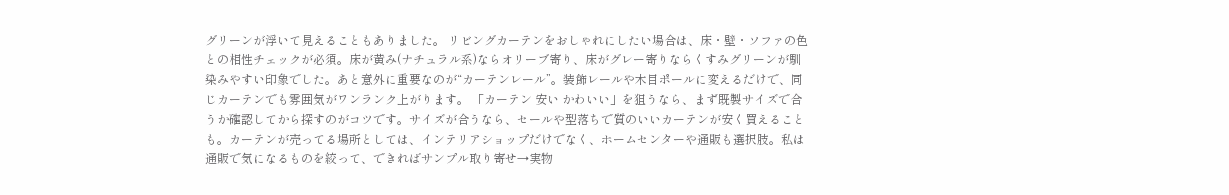グリーンが浮いて見えることもありました。 リビングカーテンをおしゃれにしたい場合は、床・壁・ソファの色との相性チェックが必須。床が黄み(ナチュラル系)ならオリーブ寄り、床がグレー寄りならくすみグリーンが馴染みやすい印象でした。あと意外に重要なのが“カーテンレール”。装飾レールや木目ポールに変えるだけで、同じカーテンでも雰囲気がワンランク上がります。 「カーテン 安い かわいい」を狙うなら、まず既製サイズで合うか確認してから探すのがコツです。サイズが合うなら、セールや型落ちで質のいいカーテンが安く買えることも。カーテンが売ってる場所としては、インテリアショップだけでなく、ホームセンターや通販も選択肢。私は通販で気になるものを絞って、できればサンプル取り寄せ→実物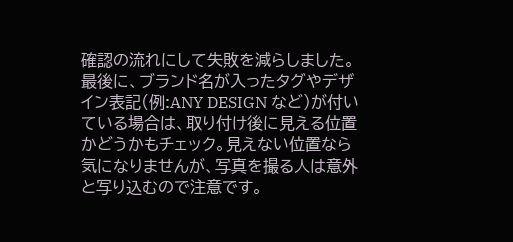確認の流れにして失敗を減らしました。 最後に、ブランド名が入ったタグやデザイン表記(例:ANY DESIGN など)が付いている場合は、取り付け後に見える位置かどうかもチェック。見えない位置なら気になりませんが、写真を撮る人は意外と写り込むので注意です。